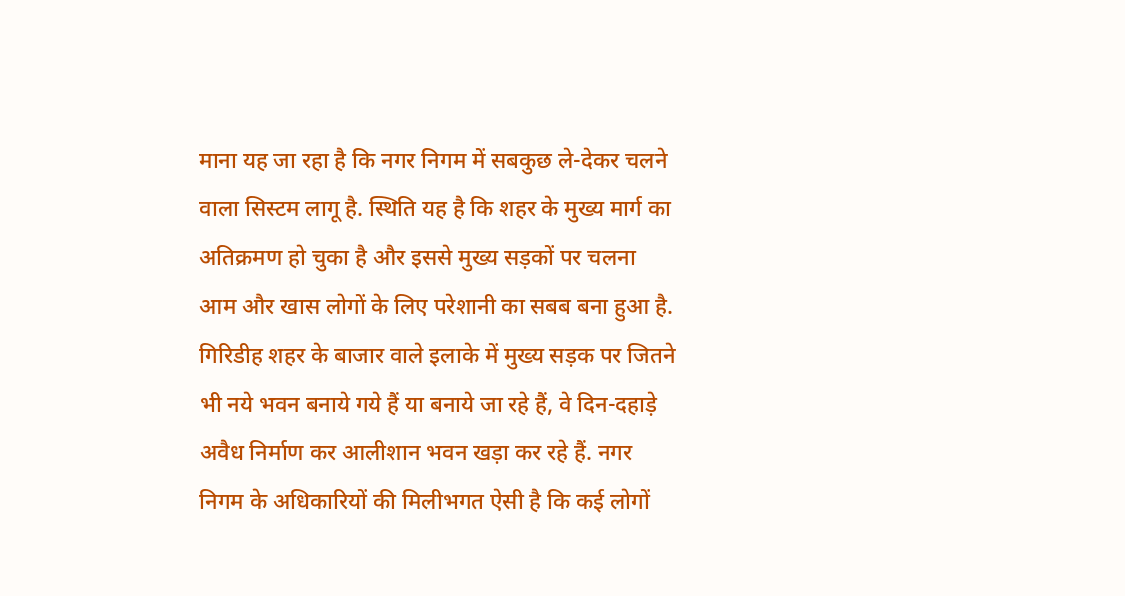माना यह जा रहा है कि नगर निगम में सबकुछ ले-देकर चलने वाला सिस्टम लागू है. स्थिति यह है कि शहर के मुख्य मार्ग का अतिक्रमण हो चुका है और इससे मुख्य सड़कों पर चलना आम और खास लोगों के लिए परेशानी का सबब बना हुआ है. गिरिडीह शहर के बाजार वाले इलाके में मुख्य सड़क पर जितने भी नये भवन बनाये गये हैं या बनाये जा रहे हैं, वे दिन-दहाड़े अवैध निर्माण कर आलीशान भवन खड़ा कर रहे हैं. नगर निगम के अधिकारियों की मिलीभगत ऐसी है कि कई लोगों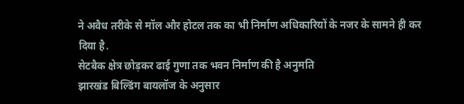ने अवैध तरीके से मॉल और होटल तक का भी निर्माण अधिकारियों के नजर के सामने ही कर दिया है.
सेटबैक क्षेत्र छोड़कर ढाई गुणा तक भवन निर्माण की है अनुमति
झारखंड बिल्डिंग बायलॉज के अनुसार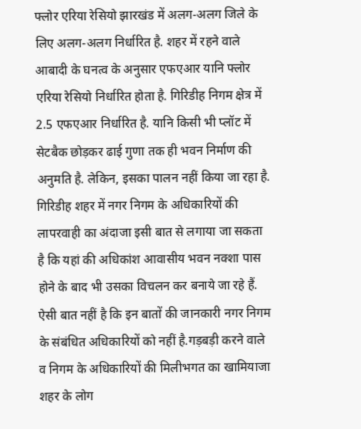फ्लोर एरिया रेसियो झारखंड में अलग-अलग जिले के लिए अलग-अलग निर्धारित है. शहर में रहने वाले आबादी के घनत्व के अनुसार एफएआर यानि फ्लोर एरिया रेसियो निर्धारित होता है. गिरिडीह निगम क्षेत्र में 2.5 एफएआर निर्धारित है. यानि किसी भी प्लॉट में सेटबैक छोड़कर ढाई गुणा तक ही भवन निर्माण की अनुमति है. लेकिन, इसका पालन नहीं किया जा रहा है. गिरिडीह शहर में नगर निगम के अधिकारियों की लापरवाही का अंदाजा इसी बात से लगाया जा सकता है कि यहां की अधिकांश आवासीय भवन नक्शा पास होने के बाद भी उसका विचलन कर बनाये जा रहे हैं. ऐसी बात नहीं है कि इन बातों की जानकारी नगर निगम के संबंधित अधिकारियों को नहीं है.गड़बड़ी करने वाले व निगम के अधिकारियों की मिलीभगत का खामियाजा शहर के लोग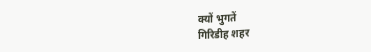क्यों भुगतें
गिरिडीह शहर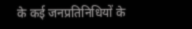के कई जनप्रतिनिधियों के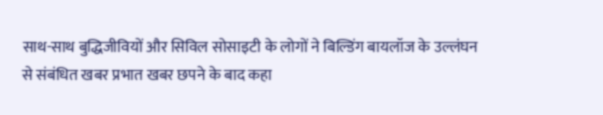साथ-साथ बुद्धिजीवियों और सिविल सोसाइटी के लोगों ने बिल्डिंग बायलॉज के उल्लंघन से संबंधित खबर प्रभात खबर छपने के बाद कहा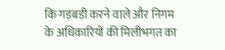कि गड़बड़ी करने वाले और निगम के अधिकारियों की मिलीभगत का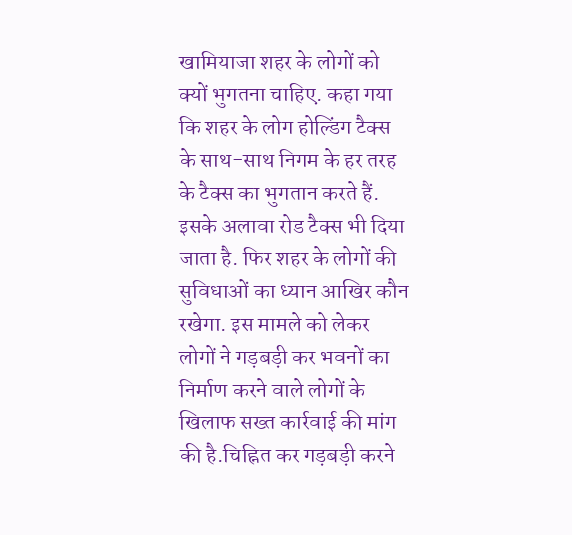खामियाजा शहर के लोगों को क्यों भुगतना चाहिए. कहा गया कि शहर के लोग होल्डिंग टैक्स के साथ-साथ निगम के हर तरह के टैक्स का भुगतान करते हैं. इसके अलावा रोड टैक्स भी दिया जाता है. फिर शहर के लोगों की सुविधाओं का ध्यान आखिर कौन रखेगा. इस मामले को लेकर लोगों ने गड़बड़ी कर भवनों का निर्माण करने वाले लोगों के खिलाफ सख्त कार्रवाई की मांग की है.चिह्नित कर गड़बड़ी करने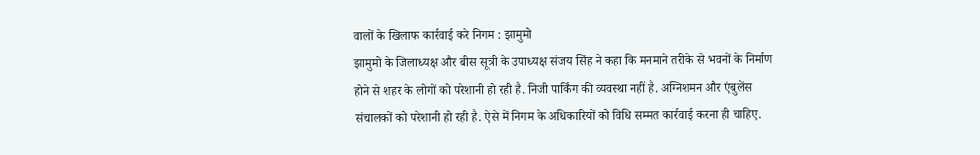वालों के खिलाफ कार्रवाई करे निगम : झामुमो
झामुमो के जिलाध्यक्ष और बीस सूत्री के उपाध्यक्ष संजय सिंह ने कहा कि मनमाने तरीके से भवनों के निर्माण होने से शहर के लोगों को परेशानी हो रही है. निजी पार्किंग की व्यवस्था नहीं है. अग्निशमन और एंबुलेंस संचालकों को परेशानी हो रही है. ऐसे में निगम के अधिकारियों को विधि सम्मत कार्रवाई करना ही चाहिए.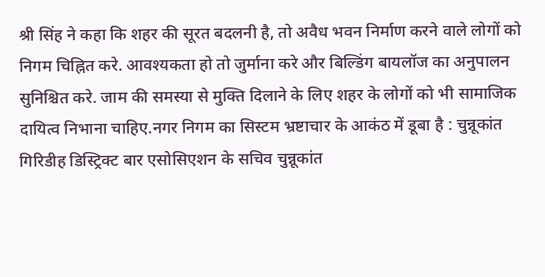श्री सिंह ने कहा कि शहर की सूरत बदलनी है, तो अवैध भवन निर्माण करने वाले लोगों को निगम चिह्नित करे. आवश्यकता हो तो जुर्माना करे और बिल्डिंग बायलॉज का अनुपालन सुनिश्चित करे. जाम की समस्या से मुक्ति दिलाने के लिए शहर के लोगों को भी सामाजिक दायित्व निभाना चाहिए.नगर निगम का सिस्टम भ्रष्टाचार के आकंठ में डूबा है : चुन्नूकांत
गिरिडीह डिस्ट्रिक्ट बार एसोसिएशन के सचिव चुन्नूकांत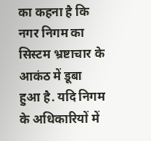का कहना है कि नगर निगम का सिस्टम भ्रष्टाचार के आकंठ में डूबा हुआ है. यदि निगम के अधिकारियों में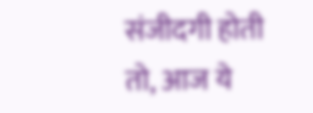संजीदगी होती तो, आज ये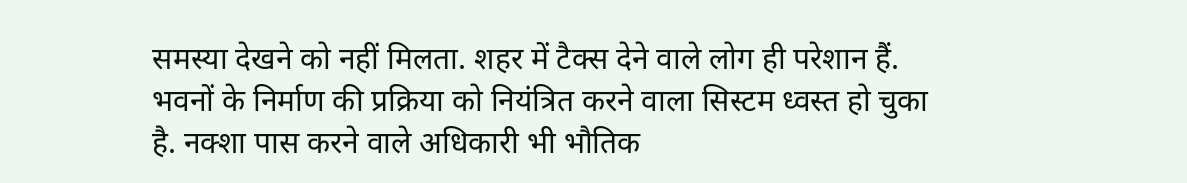समस्या देखने को नहीं मिलता. शहर में टैक्स देने वाले लोग ही परेशान हैं. भवनों के निर्माण की प्रक्रिया को नियंत्रित करने वाला सिस्टम ध्वस्त हो चुका है. नक्शा पास करने वाले अधिकारी भी भौतिक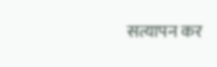सत्यापन कर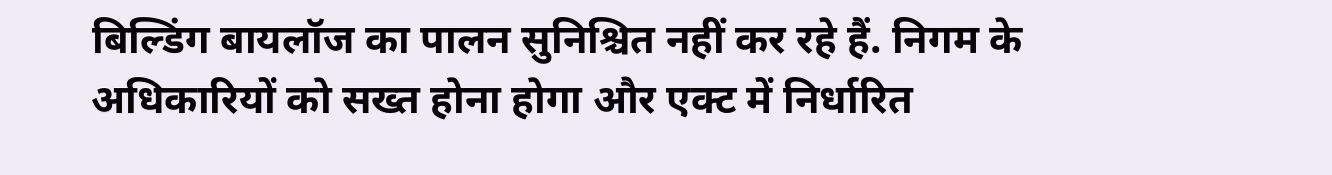बिल्डिंग बायलॉज का पालन सुनिश्चित नहीं कर रहे हैं. निगम के अधिकारियों को सख्त होना होगा और एक्ट में निर्धारित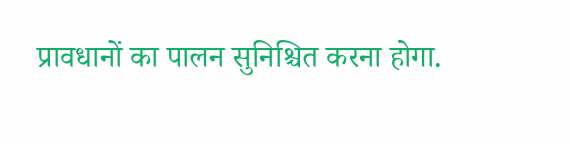प्रावधानों का पालन सुनिश्चित करना होगा.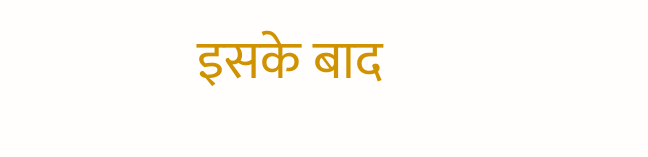इसके बाद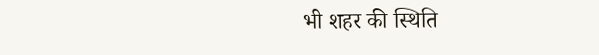भी शहर की स्थिति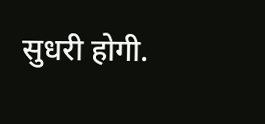सुधरी होगी.